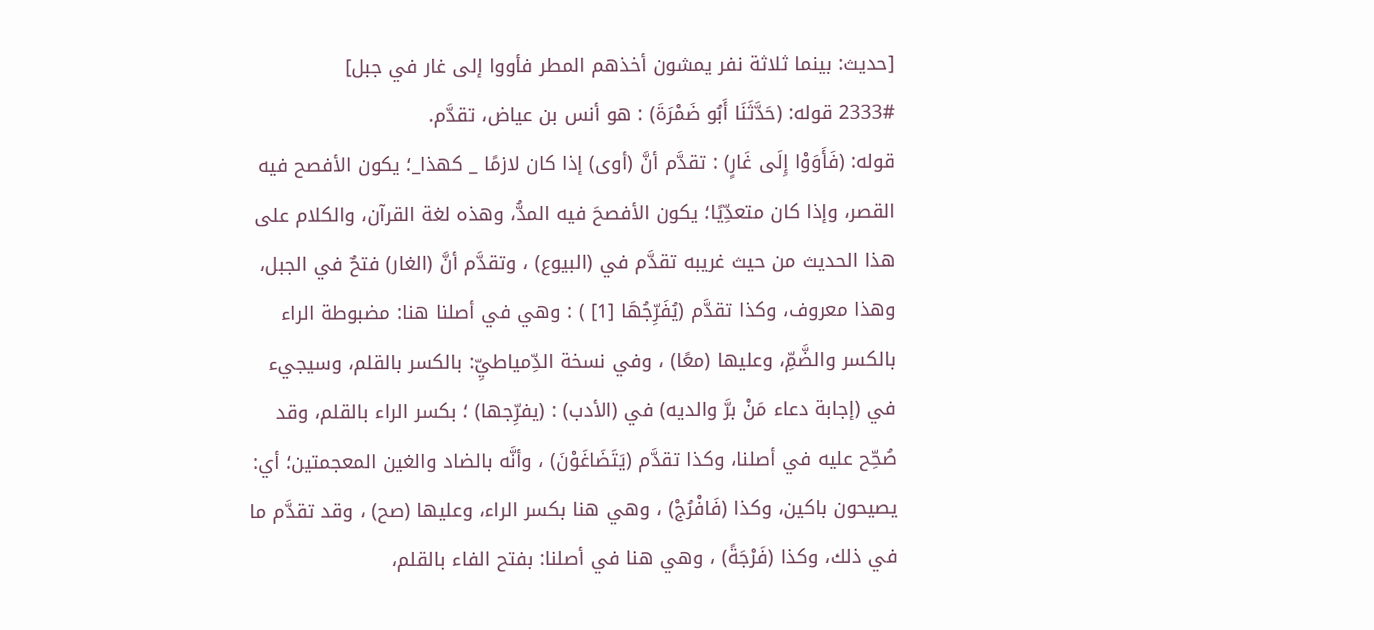[حديث: بينما ثلاثة نفر يمشون أخذهم المطر فأووا إلى غار في جبل]
2333# قوله: (حَدَّثَنَا أَبُو ضَمْرَةَ) : هو أنس بن عياض، تقدَّم.
قوله: (فَأَوَوْا إِلَى غَارٍ) : تقدَّم أنَّ (أوى) إذا كان لازمًا _ كهذا_؛ يكون الأفصح فيه القصر، وإذا كان متعدِّيًا؛ يكون الأفصحَ فيه المدُّ، وهذه لغة القرآن، والكلام على هذا الحديث من حيث غريبه تقدَّم في (البيوع) ، وتقدَّم أنَّ (الغار) فتحٌ في الجبل، وهذا معروف، وكذا تقدَّم (يُفَرِّجُهَا [1] ) : وهي في أصلنا هنا: مضبوطة الراء بالكسر والضَّمِّ، وعليها (معًا) ، وفي نسخة الدِّمياطيِّ: بالكسر بالقلم، وسيجيء في (إجابة دعاء مَنْ برَّ والديه) في (الأدب) : (يفرِّجها) ؛ بكسر الراء بالقلم، وقد صُحِّح عليه في أصلنا، وكذا تقدَّم (يَتَضَاغَوْنَ) ، وأنَّه بالضاد والغين المعجمتين؛ أي: يصيحون باكين، وكذا (فَافْرُجْ) ، وهي هنا بكسر الراء، وعليها (صح) ، وقد تقدَّم ما في ذلك، وكذا (فَرْجَةً) ، وهي هنا في أصلنا: بفتح الفاء بالقلم،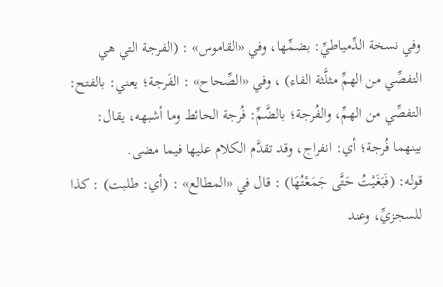وفي نسخة الدِّمياطيِّ: بضمِّها، وفي «القاموس» : (الفرجة التي هي التفصِّي من الهمِّ مثلَّثة الفاء) ، وفي «الصِّحاح» : الفَرجة؛ يعني: بالفتح: التفصِّي من الهمِّ، والفُرجة؛ بالضَّمِّ: فُرجة الحائط وما أشبهه، يقال: بينهما فُرجة؛ أي: انفراج، وقد تقدَّم الكلام عليها فيما مضى.
قوله: (فَبَغَيْتُ حَتَّى جَمَعْتُهَا) : قال في «المطالع» : (أي: طلبت) : كذا للسجزيِّ، وعند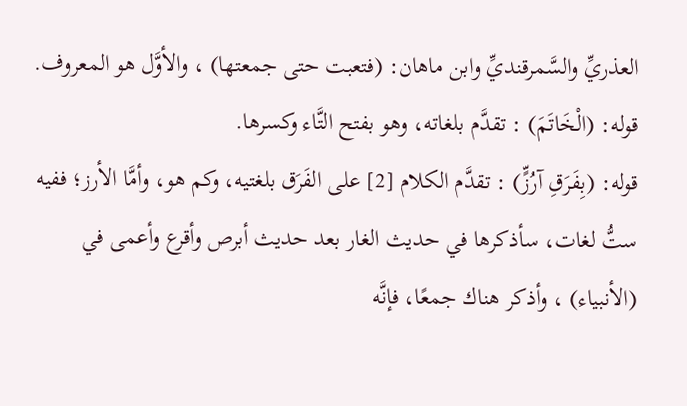العذريِّ والسَّمرقنديِّ وابن ماهان: (فتعبت حتى جمعتها) ، والأوَّل هو المعروف.
قوله: (الْخَاتَمَ) : تقدَّم بلغاته، وهو بفتح التَّاء وكسرها.
قوله: (بِفَرَقِ آرُزٍّ) : تقدَّم الكلام [2] على الفَرَق بلغتيه، وكم هو، وأمَّا الأرز؛ ففيه ستُّ لغات، سأذكرها في حديث الغار بعد حديث أبرص وأقرع وأعمى في (الأنبياء) ، وأذكر هناك جمعًا، فإنَّه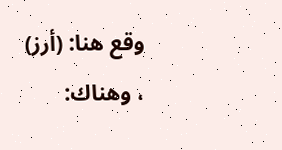وقع هنا: (أرز) ، وهناك: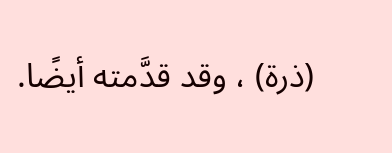(ذرة) ، وقد قدَّمته أيضًا.